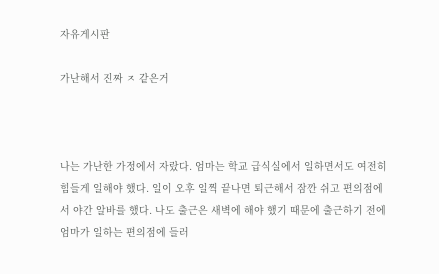자유게시판

가난해서 진짜 ㅈ 같은거



나는 가난한 가정에서 자랐다. 엄마는 학교 급식실에서 일하면서도 여전히 힘들게 일해야 했다. 일이 오후 일찍 끝나면 퇴근해서 잠깐 쉬고 편의점에서 야간 알바를 했다. 나도 출근은 새벽에 해야 했기 때문에 출근하기 전에 엄마가 일하는 편의점에 들러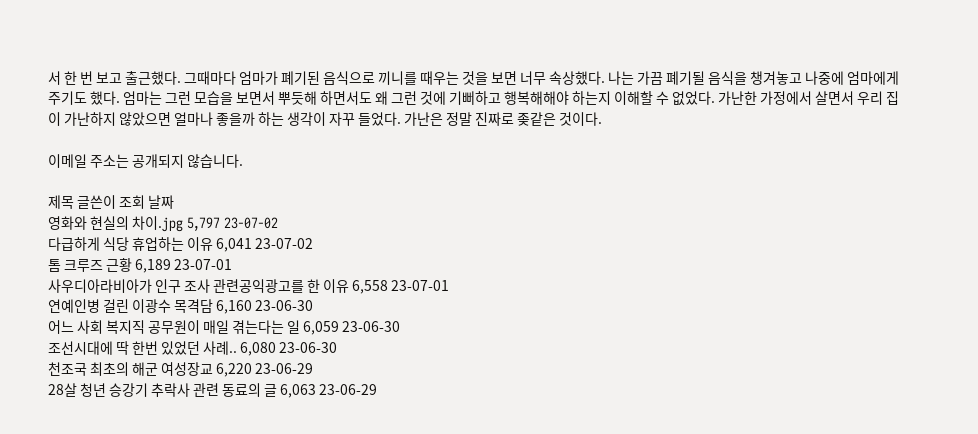서 한 번 보고 출근했다. 그때마다 엄마가 폐기된 음식으로 끼니를 때우는 것을 보면 너무 속상했다. 나는 가끔 폐기될 음식을 챙겨놓고 나중에 엄마에게 주기도 했다. 엄마는 그런 모습을 보면서 뿌듯해 하면서도 왜 그런 것에 기뻐하고 행복해해야 하는지 이해할 수 없었다. 가난한 가정에서 살면서 우리 집이 가난하지 않았으면 얼마나 좋을까 하는 생각이 자꾸 들었다. 가난은 정말 진짜로 좆같은 것이다.

이메일 주소는 공개되지 않습니다.

제목 글쓴이 조회 날짜
영화와 현실의 차이.jpg 5,797 23-07-02
다급하게 식당 휴업하는 이유 6,041 23-07-02
톰 크루즈 근황 6,189 23-07-01
사우디아라비아가 인구 조사 관련공익광고를 한 이유 6,558 23-07-01
연예인병 걸린 이광수 목격담 6,160 23-06-30
어느 사회 복지직 공무원이 매일 겪는다는 일 6,059 23-06-30
조선시대에 딱 한번 있었던 사례.. 6,080 23-06-30
천조국 최초의 해군 여성장교 6,220 23-06-29
28살 청년 승강기 추락사 관련 동료의 글 6,063 23-06-29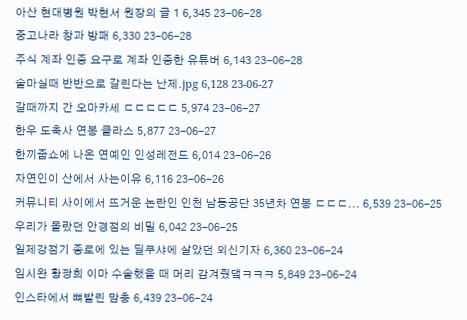아산 현대병원 박현서 원장의 글 1 6,345 23-06-28
중고나라 창과 방패 6,330 23-06-28
주식 계좌 인증 요구로 계좌 인증한 유튜버 6,143 23-06-28
술마실때 반반으로 갈린다는 난제.jpg 6,128 23-06-27
갈때까지 간 오마카세 ㄷㄷㄷㄷㄷ 5,974 23-06-27
한우 도축사 연봉 클라스 5,877 23-06-27
한끼줍쇼에 나온 연예인 인성레전드 6,014 23-06-26
자연인이 산에서 사는이유 6,116 23-06-26
커뮤니티 사이에서 뜨거운 논란인 인천 남동공단 35년차 연봉 ㄷㄷㄷ... 6,539 23-06-25
우리가 몰랐던 안경점의 비밀 6,042 23-06-25
일제강점기 종로에 있는 딜쿠샤에 살았던 외신기자 6,360 23-06-24
임시완 황광희 이마 수술했을 때 머리 감겨줬댘ㅋㅋㅋ 5,849 23-06-24
인스타에서 뼈발린 맘충 6,439 23-06-24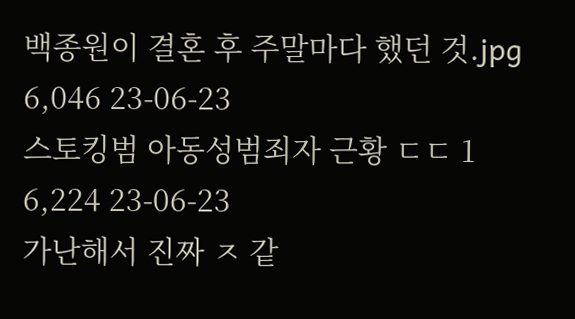백종원이 결혼 후 주말마다 했던 것.jpg 6,046 23-06-23
스토킹범 아동성범죄자 근황 ㄷㄷ 1 6,224 23-06-23
가난해서 진짜 ㅈ 같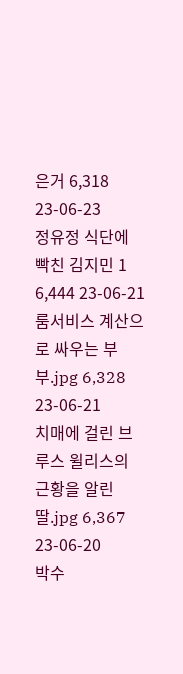은거 6,318 23-06-23
정유정 식단에 빡친 김지민 1 6,444 23-06-21
룸서비스 계산으로 싸우는 부부.jpg 6,328 23-06-21
치매에 걸린 브루스 윌리스의 근황을 알린 딸.jpg 6,367 23-06-20
박수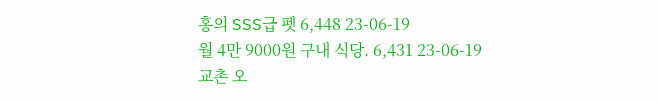홍의 SSS급 펫 6,448 23-06-19
월 4만 9000원 구내 식당. 6,431 23-06-19
교촌 오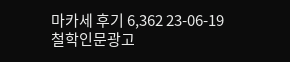마카세 후기 6,362 23-06-19
철학인문광고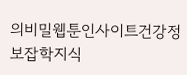의비밀웹툰인사이트건강정보잡학지식